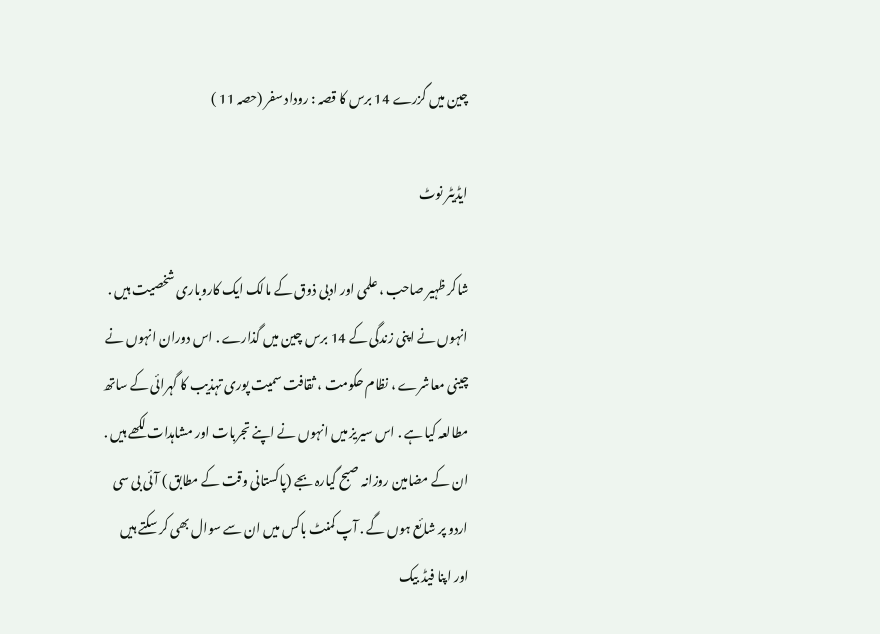چین میں گزرے 14 برس کا قصہ : روداد سفر (حصہ 11 )

ایڈیٹر نوٹ

شاکر ظہیر صاحب ، علمی اور ادبی ذوق کے مالک ایک کاروباری شخصیت ہیں . انہوں نے اپنی زندگی کے 14 برس چین میں گذارے . اس دوران انہوں نے چینی معاشرے ، نظام حکومت ، ثقافت سمیت پوری تہذیب کا گہرائی کے ساتھ مطالعہ کیا ہے . اس سیریز میں انہوں نے اپنے تجربات اور مشاہدات لکھے ہیں . ان کے مضامین روزانہ صبح گیارہ بجے (پاکستانی وقت کے مطابق ) آئی بی سی اردو پر شائع ہوں گے . آپ کمنٹ باکس میں ان سے سوال بھی کر سکتے ہیں اور اپنا فیڈ بیک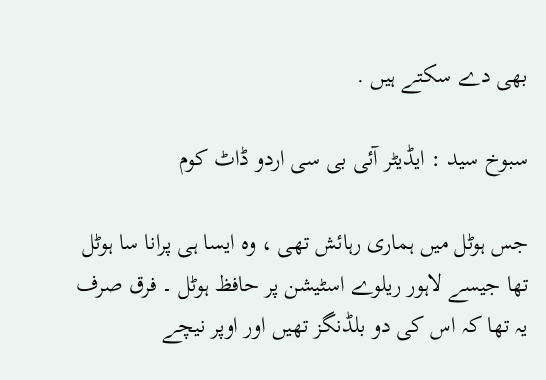بھی دے سکتے ہیں .

سبوخ سید : ایڈیٹر آئی بی سی اردو ڈاٹ کوم

جس ہوٹل میں ہماری رہائش تھی ، وہ ایسا ہی پرانا سا ہوٹل تھا جیسے لاہور ریلوے اسٹیشن پر حافظ ہوٹل ۔ فرق صرف یہ تھا کہ اس کی دو بلڈنگز تھیں اور اوپر نیچے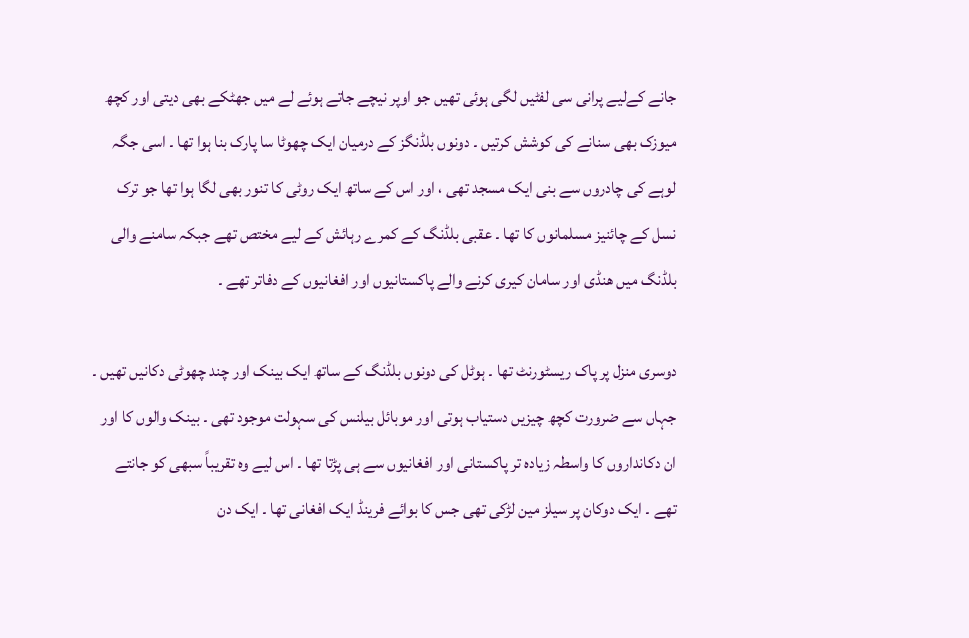جانے کےلیے پرانی سی لفٹیں لگی ہوئی تھیں جو اوپر نیچے جاتے ہوئے لے میں جھٹکے بھی دیتی اور کچھ میوزک بھی سنانے کی کوشش کرتیں ۔ دونوں بلڈنگز کے درمیان ایک چھوٹا سا پارک بنا ہوا تھا ۔ اسی جگہ لوہے کی چادروں سے بنی ایک مسجد تھی ، اور اس کے ساتھ ایک روٹی کا تنور بھی لگا ہوا تھا جو ترک نسل کے چائنیز مسلمانوں کا تھا ۔ عقبی بلڈنگ کے کمرے رہائش کے لیے مختص تھے جبکہ سامنے والی بلڈنگ میں ھنڈی اور سامان کیری کرنے والے پاکستانیوں اور افغانیوں کے دفاتر تھے ۔

دوسری منزل پر پاک ریسٹورنٹ تھا ۔ ہوٹل کی دونوں بلڈنگ کے ساتھ ایک بینک اور چند چھوٹی دکانیں تھیں ۔ جہاں سے ضرورت کچھ چیزیں دستیاب ہوتی اور موبائل بیلنس کی سہولت موجود تھی ۔ بینک والوں کا اور ان دکانداروں کا واسطہ زیادہ تر پاکستانی اور افغانیوں سے ہی پڑتا تھا ۔ اس لیے وہ تقریباً سبھی کو جانتے تھے ۔ ایک دوکان پر سیلز مین لڑکی تھی جس کا بوائے فرینڈ ایک افغانی تھا ۔ ایک دن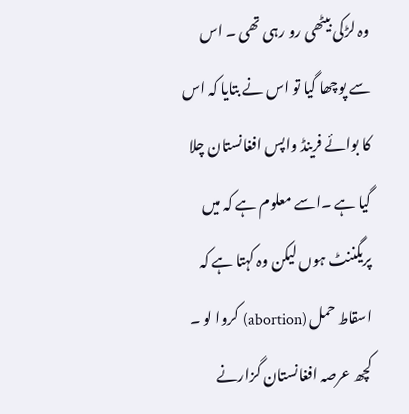وہ لڑکی بیٹھی رو رہی تھی ۔ اس سے پوچھا گیا تو اس نے بتایا کہ اس کا بوائے فرینڈ واپس افغانستان چلا گیا ہے ۔اسے معلوم ہے کہ میں پریگننٹ ہوں لیکن وہ کہتا ہے کہ اسقاط حمل (abortion) کروا لو ۔ کچھ عرصہ افغانستان گزارنے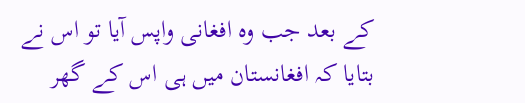کے بعد جب وہ افغانی واپس آیا تو اس نے بتایا کہ افغانستان میں ہی اس کے گھر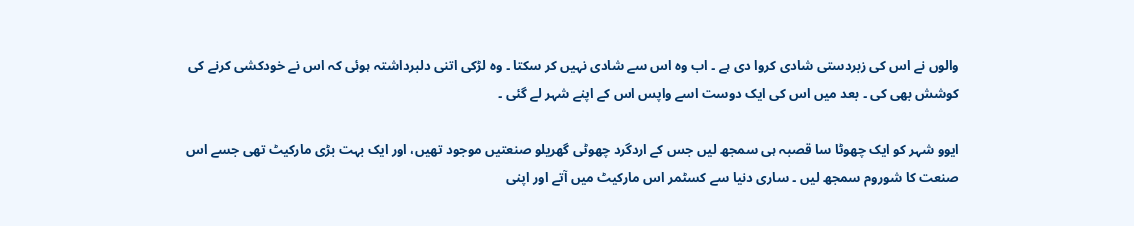والوں نے اس کی زبردستی شادی کروا دی ہے ۔ اب وہ اس سے شادی نہیں کر سکتا ۔ وہ لڑکی اتنی دلبرداشتہ ہوئی کہ اس نے خودکشی کرنے کی کوشش بھی کی ۔ بعد میں اس کی ایک دوست اسے واپس اس کے اپنے شہر لے گئی ۔

ایوو شہر کو ایک چھوٹا سا قصبہ ہی سمجھ لیں جس کے اردگرد چھوٹی گھریلو صنعتیں موجود تھیں، اور ایک بہت بڑی مارکیٹ تھی جسے اس صنعت کا شوروم سمجھ لیں ۔ ساری دنیا سے کسٹمر اس مارکیٹ میں آتے اور اپنی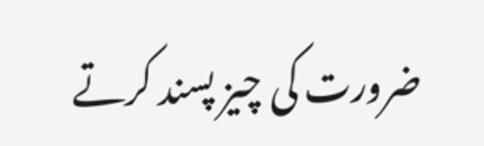ضرورت کی چیز پسند کرتے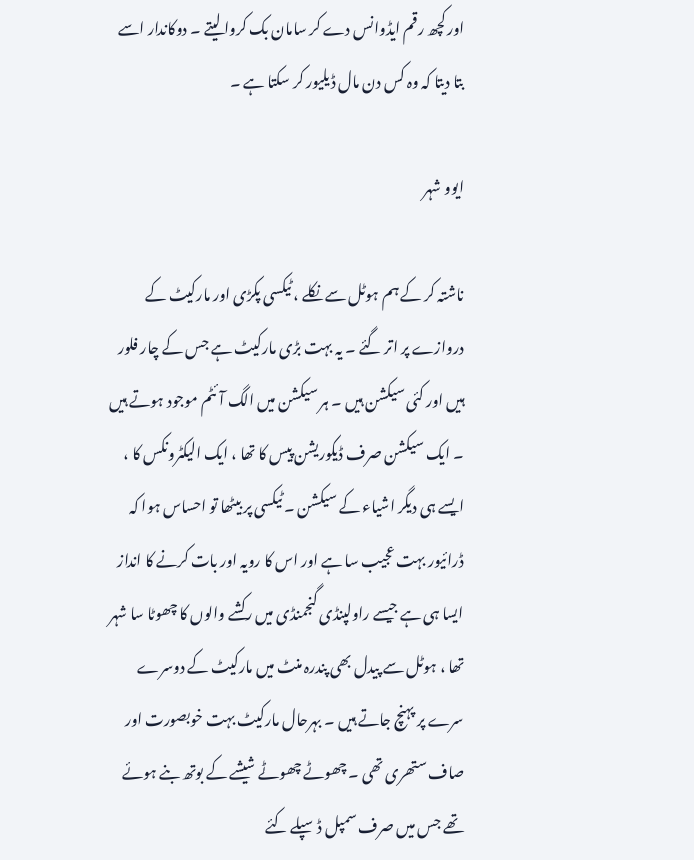اور کچھ رقم ایڈوانس دے کر سامان بک کروا لیتے ۔ دوکاندار اسے بتا دیتا کہ وہ کس دن مال ڈیلیور کر سکتا ہے ۔

ایوو شہر

ناشتہ کر کے ہم ہوٹل سے نکلے ، ٹیکسی پکڑی اور مارکیٹ کے دروازے پر اتر گئے ۔ یہ بہت بڑی مارکیٹ ہے جس کے چار فلور ہیں اور کئی سیکشن ہیں ۔ ہر سیکشن میں الگ آئٹم موجود ہوتے ہیں ۔ ایک سیکشن صرف ڈیکوریشن پیس کا تھا ، ایک الیکٹرونکس کا ، ایسے ہی دیگر اشیاء کے سیکشن ۔ ٹیکسی پر بیٹھا تو احساس ہوا کہ ڈرائیور بہت عجیب سا ہے اور اس کا رویہ اور بات کرنے کا انداز ایسا ہی ہے جیسے راولپنڈی گنجمنڈی میں رکشے والوں کا چھوٹا سا شہر تھا ، ہوٹل سے پیدل بھی پندرہ منٹ میں مارکیٹ کے دوسرے سرے پر پہنچ جاتے ہیں ۔ بہرحال مارکیٹ بہت خوبصورت اور صاف ستھری تھی ۔ چھوٹے چھوٹے شیشے کے بوتھ بنے ہوئے تھے جس میں صرف سمپل ڈسپلے کئے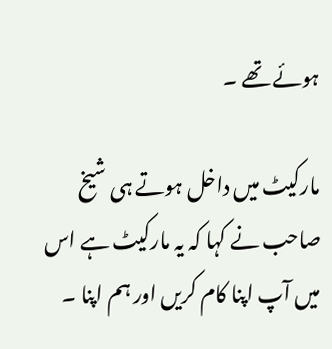ہوئے تھے ۔

مارکیٹ میں داخل ہوتے ہی شیخ صاحب نے کہا کہ یہ مارکیٹ ہے اس میں آپ اپنا کام کریں اور ہم اپنا ۔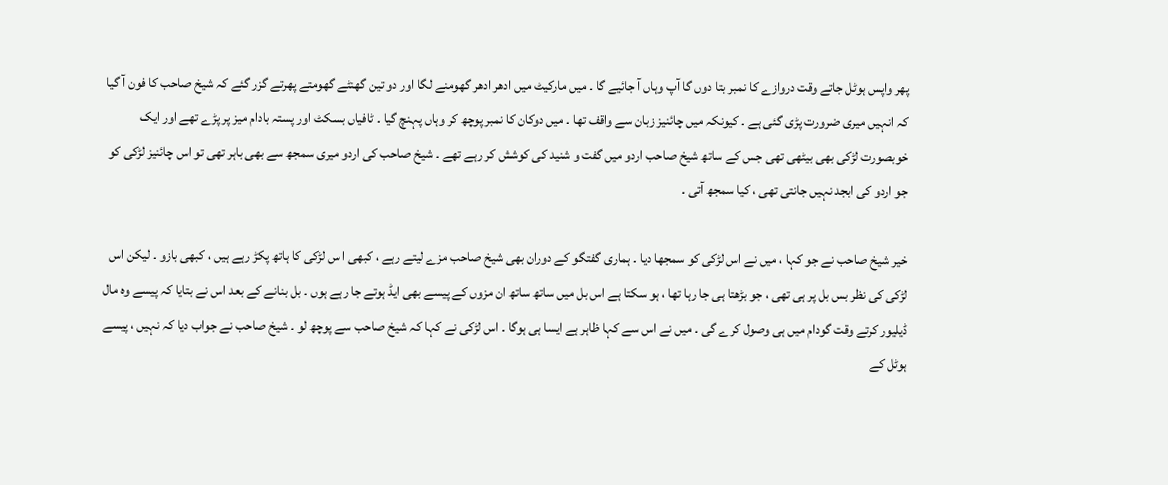پھر واپس ہوٹل جاتے وقت دروازے کا نمبر بتا دوں گا آپ وہاں آ جائیے گا ۔ میں مارکیٹ میں ادھر ادھر گھومنے لگا اور دو تین گھنٹے گھومتے پھرتے گزر گئے کہ شیخ صاحب کا فون آ گیا کہ انہیں میری ضرورت پڑی گئی ہے ۔ کیونکہ میں چائنیز زبان سے واقف تھا ۔ میں دوکان کا نمبر پوچھ کر وہاں پہنچ گیا ۔ ٹافیاں بسکٹ اور پستہ بادام میز پر پڑے تھے اور ایک خوبصورت لڑکی بھی بیٹھی تھی جس کے ساتھ شیخ صاحب اردو میں گفت و شنید کی کوشش کر رہے تھے ۔ شیخ صاحب کی اردو میری سمجھ سے بھی باہر تھی تو اس چائنیز لڑکی کو جو اردو کی ابجد نہیں جانتی تھی ، کیا سمجھ آتی ۔

خیر شیخ صاحب نے جو کہا ، میں نے اس لڑکی کو سمجھا دیا ۔ ہماری گفتگو کے دوران بھی شیخ صاحب مزے لیتے رہے ، کبھی ا س لڑکی کا ہاتھ پکڑ رہے ہیں ، کبھی بازو ۔ لیکن اس لڑکی کی نظر بس بل پر ہی تھی ، جو بڑھتا ہی جا رہا تھا ، ہو سکتا ہے اس بل میں ساتھ ساتھ ان مزوں کے پیسے بھی ایڈ ہوتے جا رہے ہوں ۔ بل بنانے کے بعد اس نے بتایا کہ پیسے وہ مال ڈیلیور کرتے وقت گودام میں ہی وصول کرے گی ۔ میں نے اس سے کہا ظاہر ہے ایسا ہی ہوگا ۔ اس لڑکی نے کہا کہ شیخ صاحب سے پوچھ لو ۔ شیخ صاحب نے جواب دیا کہ نہیں ، پیسے ہوٹل کے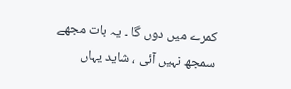کمرے میں دوں گا ۔ یہ بات مجھے سمجھ نہیں آئی ، شاید یہاں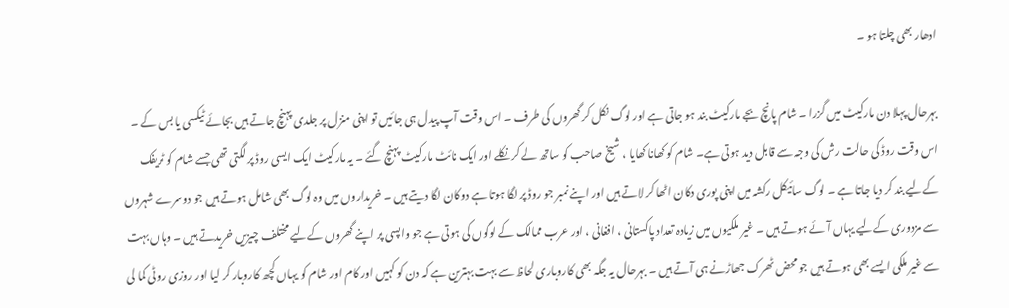ادھار بھی چلتا ہو ۔

بہرحال پہلا دن مارکیٹ میں گزرا ۔ شام پانچ بجے مارکیٹ بند ہو جاتی ہے اور لوگ نکل کر گھروں کی طرف ۔ اس وقت آپ پیدل ہی جائیں تو اپنی منزل پر جلدی پہنچ جاتے ہیں بجائے ٹیکسی یا بس کے ۔ اس وقت روڈ کی حالت رش کی وجہ سے قابل دید ہوتی ہے۔ شام کو کھانا کھایا ، شیخ صاحب کو ساتھ لے کر نکلے اور ایک نائٹ مارکیٹ پہنچ گئے ۔ یہ مارکیٹ ایک ایسی روڈ پر لگتی تھی جسے شام کو ٹریفک کےلیے بند کر دیا جاتا ہے ۔ لوگ سائیکل رکشہ میں اپنی پوری دکان اٹھا کر لاتے ہیں اور اپنے نمبر جو روڈ پر لگا ہوتا ہے دوکان لگا دیتے ہیں ۔ خریداروں میں وہ لوگ بھی شامل ہوتے ہیں جو دوسرے شہروں سے مزدوری کےلیے یہاں آئے ہوتے ہیں ۔ غیر ملکیوں میں زیادہ تعداد پاکستانی ، افغانی ، اور عرب ممالک کے لوگوں کی ہوتی ہے جو واپسی پر اپنے گھروں کےلیے مختلف چیزیں خریدتے ہیں ۔ وہاں بہت سے غیر ملکی ایسے بھی ہوتے ہیں جو محض ٹھرک جھاڑنے ہی آتے ہیں ۔ بہرحال یہ جگہ بھی کاروباری لحاظ سے بہت بہترین ہے کہ دن کو کہیں اور کام اور شام کو یہاں کچھ کاروبار کر لیا اور روزی روٹی کما لی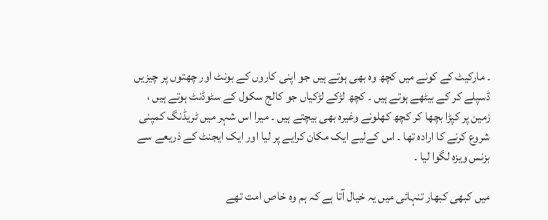۔ مارکیٹ کے کونے میں کچھ وہ بھی ہوتے ہیں جو اپنی کاروں کے بونٹ اور چھتوں پر چیزیں ڈسپلے کر کے بیٹھے ہوتے ہیں ۔ کچھ لڑکے لڑکیاں جو کالج سکول کے سٹوڈنٹ ہوتے ہیں ، زمین پر کپڑا بچھا کر کچھ کھلونے وغیرہ بھی بیچتے ہیں ۔ میرا اس شہر میں ٹریڈنگ کمپنی شروع کرنے کا ارادہ تھا ۔ اس کےلیے ایک مکان کرایے پر لیا اور ایک ایجنٹ کے ذریعے سے بزنس ویزہ لگوا لیا ۔

میں کبھی کبھار تنہائی میں یہ خیال آتا ہے کہ ہم وہ خاص امت تھے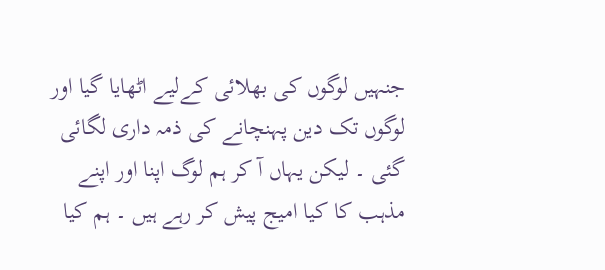جنہیں لوگوں کی بھلائی کےلیے اٹھایا گیا اور لوگوں تک دین پہنچانے کی ذمہ داری لگائی گئی ۔ لیکن یہاں آ کر ہم لوگ اپنا اور اپنے مذہب کا کیا امیج پیش کر رہے ہیں ۔ ہم کیا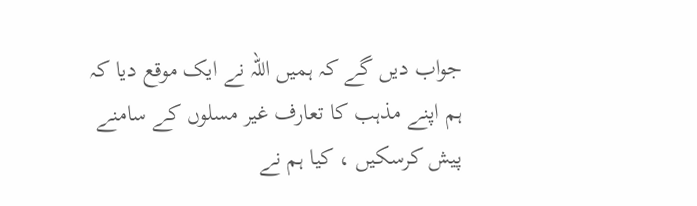جواب دیں گے کہ ہمیں اللہ نے ایک موقع دیا کہ ہم اپنے مذہب کا تعارف غیر مسلوں کے سامنے پیش کرسکیں ، کیا ہم نے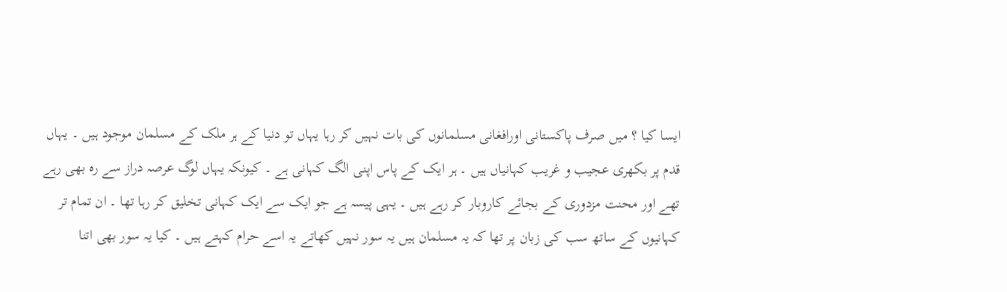ایسا کیا ؟ میں صرف پاکستانی اورافغانی مسلمانوں کی بات نہیں کر رہا یہاں تو دنیا کے ہر ملک کے مسلمان موجود ہیں ۔ یہاں قدم پر بکھری عجیب و غریب کہانیاں ہیں ۔ ہر ایک کے پاس اپنی الگ کہانی ہے ۔ کیونکہ یہاں لوگ عرصہ دراز سے رہ بھی رہے تھے اور محنت مزدوری کے بجائے کاروبار کر رہے ہیں ۔ یہی پیسہ ہے جو ایک سے ایک کہانی تخلیق کر رہا تھا ۔ ان تمام تر کہانیوں کے ساتھ سب کی زبان پر تھا کہ یہ مسلمان ہیں یہ سور نہیں کھاتے یہ اسے حرام کہتے ہیں ۔ کیا یہ سور بھی اتنا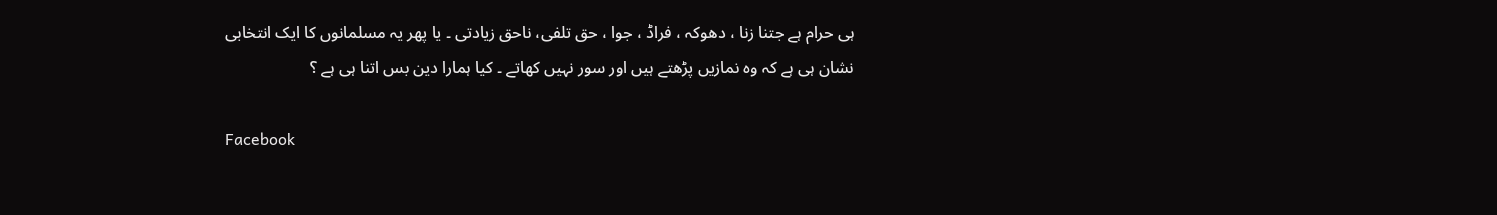ہی حرام ہے جتنا زنا ، دھوکہ ، فراڈ ، جوا ، حق تلفی، ناحق زیادتی ۔ یا پھر یہ مسلمانوں کا ایک انتخابی نشان ہی ہے کہ وہ نمازیں پڑھتے ہیں اور سور نہیں کھاتے ۔ کیا ہمارا دین بس اتنا ہی ہے ؟

Facebook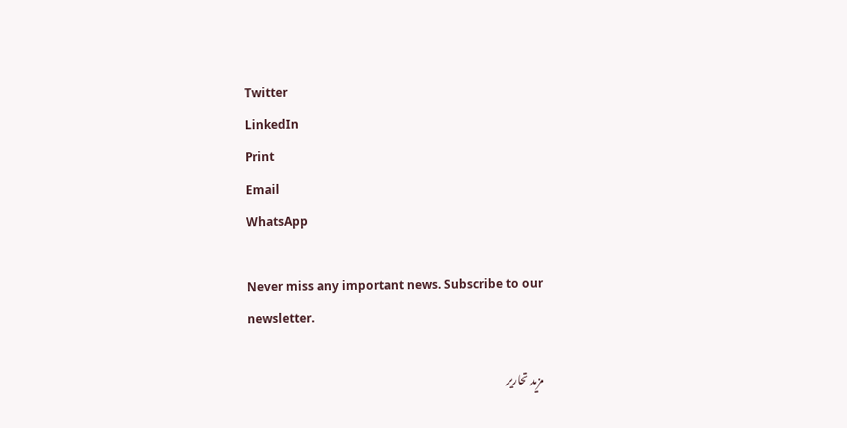Twitter
LinkedIn
Print
Email
WhatsApp

Never miss any important news. Subscribe to our newsletter.

مزید تحاریر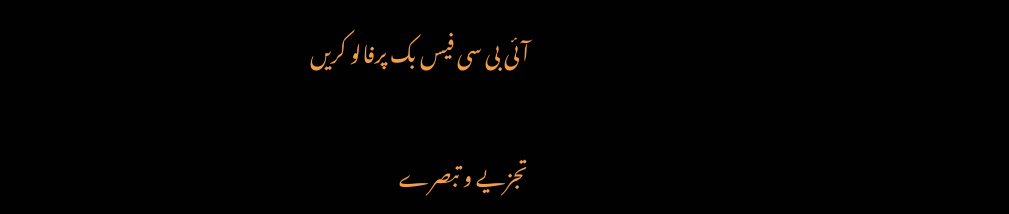آئی بی سی فیس بک پرفالو کریں

تجزیے و تبصرے